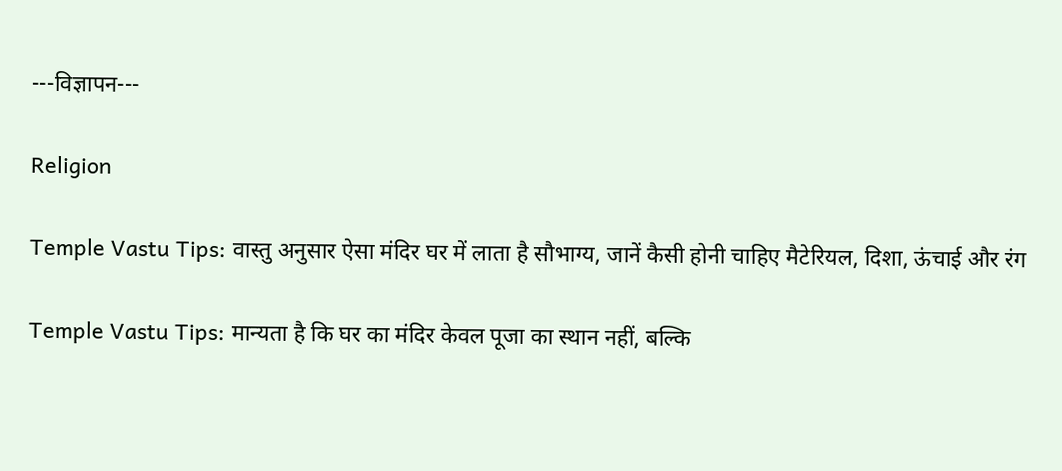---विज्ञापन---

Religion

Temple Vastu Tips: वास्तु अनुसार ऐसा मंदिर घर में लाता है सौभाग्य, जानें कैसी होनी चाहिए मैटेरियल, दिशा, ऊंचाई और रंग

Temple Vastu Tips: मान्यता है कि घर का मंदिर केवल पूजा का स्थान नहीं, बल्कि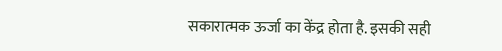सकारात्मक ऊर्जा का केंद्र होता है. इसकी सही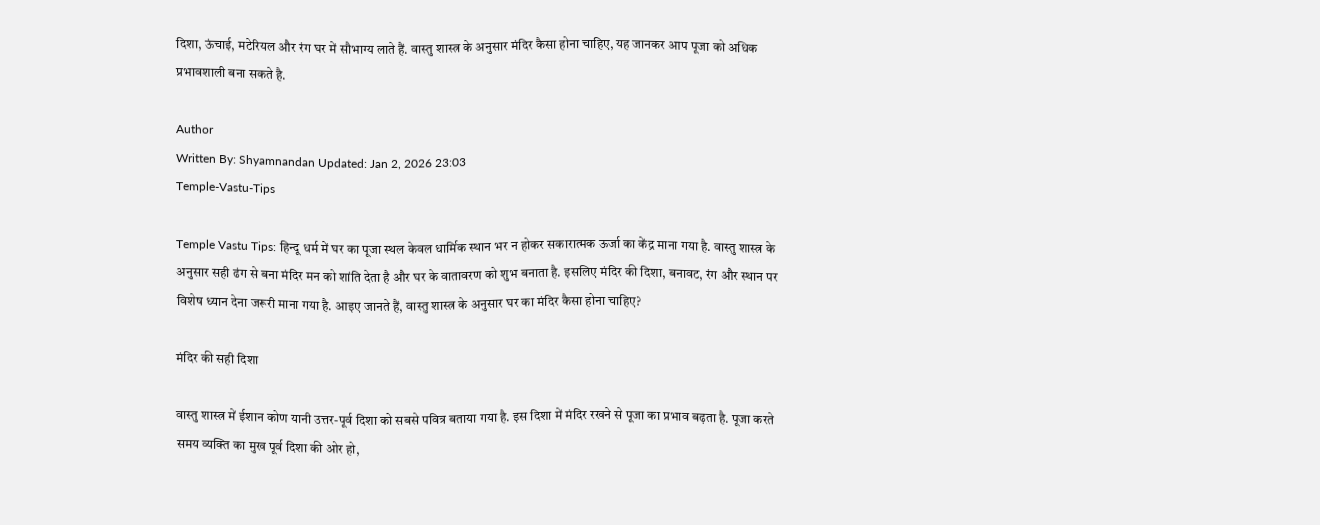दिशा, ऊंचाई, मटेरियल और रंग घर में सौभाग्य लाते हैं. वास्तु शास्त्र के अनुसार मंदिर कैसा होना चाहिए, यह जानकर आप पूजा को अधिक प्रभावशाली बना सकते है.

Author
Written By: Shyamnandan Updated: Jan 2, 2026 23:03
Temple-Vastu-Tips

Temple Vastu Tips: हिन्दू धर्म में घर का पूजा स्थल केवल धार्मिक स्थान भर न होकर सकारात्मक ऊर्जा का केंद्र माना गया है. वास्तु शास्त्र के अनुसार सही ढंग से बना मंदिर मन को शांति देता है और घर के वातावरण को शुभ बनाता है. इसलिए मंदिर की दिशा, बनावट, रंग और स्थान पर विशेष ध्यान देना जरूरी माना गया है. आइए जानते हैं, वास्तु शास्त्र के अनुसार घर का मंदिर कैसा होना चाहिए?

मंदिर की सही दिशा

वास्तु शास्त्र में ईशान कोण यानी उत्तर-पूर्व दिशा को सबसे पवित्र बताया गया है. इस दिशा में मंदिर रखने से पूजा का प्रभाव बढ़ता है. पूजा करते समय व्यक्ति का मुख पूर्व दिशा की ओर हो,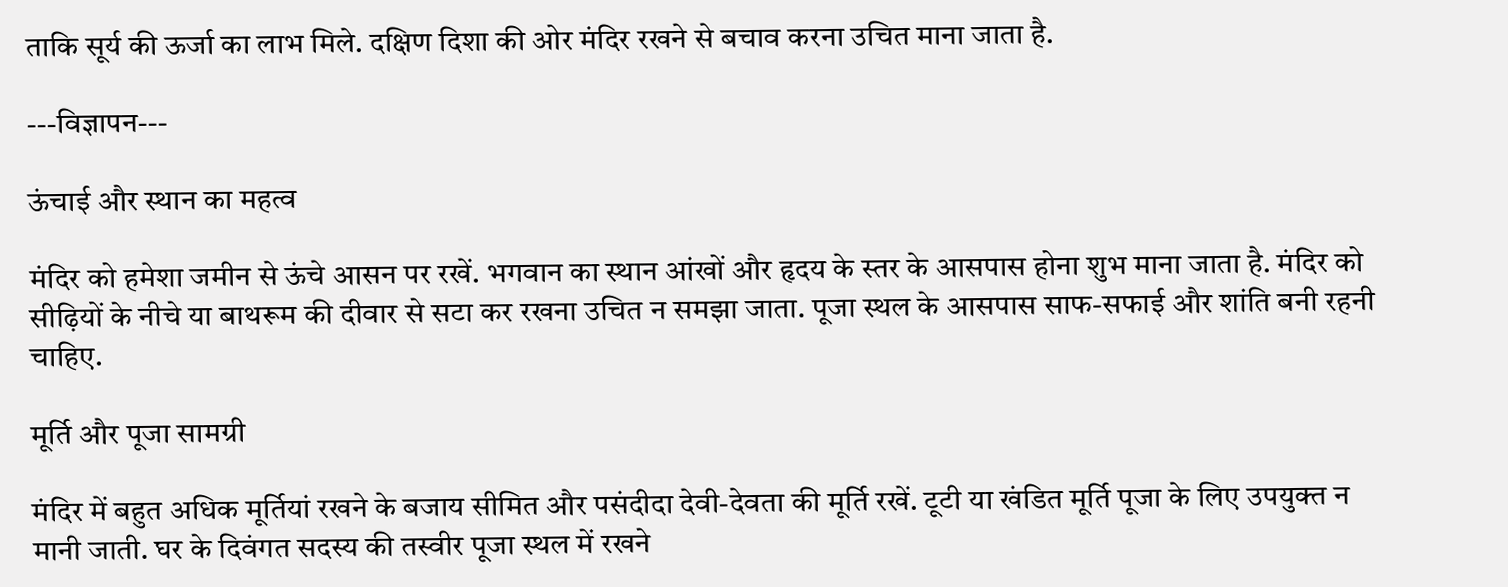ताकि सूर्य की ऊर्जा का लाभ मिले. दक्षिण दिशा की ओर मंदिर रखने से बचाव करना उचित माना जाता है.

---विज्ञापन---

ऊंचाई और स्थान का महत्व

मंदिर को हमेशा जमीन से ऊंचे आसन पर रखें. भगवान का स्थान आंखों और हृदय के स्तर के आसपास होना शुभ माना जाता है. मंदिर को सीढ़ियों के नीचे या बाथरूम की दीवार से सटा कर रखना उचित न समझा जाता. पूजा स्थल के आसपास साफ-सफाई और शांति बनी रहनी चाहिए.

मूर्ति और पूजा सामग्री

मंदिर में बहुत अधिक मूर्तियां रखने के बजाय सीमित और पसंदीदा देवी-देवता की मूर्ति रखें. टूटी या खंडित मूर्ति पूजा के लिए उपयुक्त न मानी जाती. घर के दिवंगत सदस्य की तस्वीर पूजा स्थल में रखने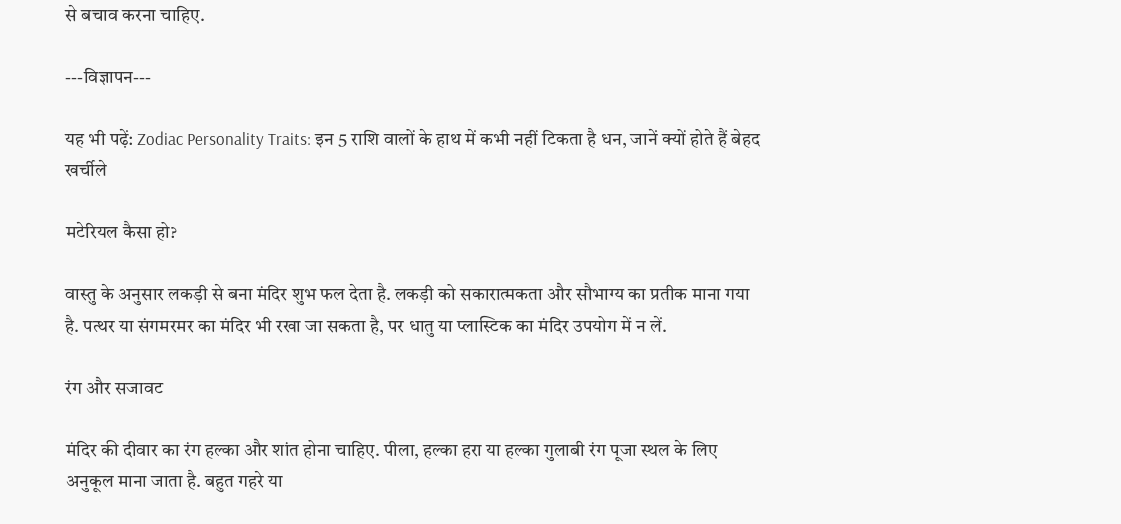से बचाव करना चाहिए.

---विज्ञापन---

यह भी पढ़ें: Zodiac Personality Traits: इन 5 राशि वालों के हाथ में कभी नहीं टिकता है धन, जानें क्यों होते हैं बेहद खर्चीले

मटेरियल कैसा हो?

वास्तु के अनुसार लकड़ी से बना मंदिर शुभ फल देता है. लकड़ी को सकारात्मकता और सौभाग्य का प्रतीक माना गया है. पत्थर या संगमरमर का मंदिर भी रखा जा सकता है, पर धातु या प्लास्टिक का मंदिर उपयोग में न लें.

रंग और सजावट

मंदिर की दीवार का रंग हल्का और शांत होना चाहिए. पीला, हल्का हरा या हल्का गुलाबी रंग पूजा स्थल के लिए अनुकूल माना जाता है. बहुत गहरे या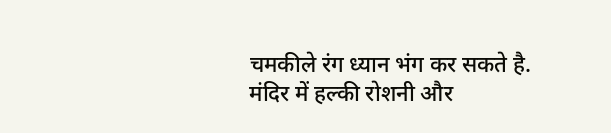चमकीले रंग ध्यान भंग कर सकते है. मंदिर में हल्की रोशनी और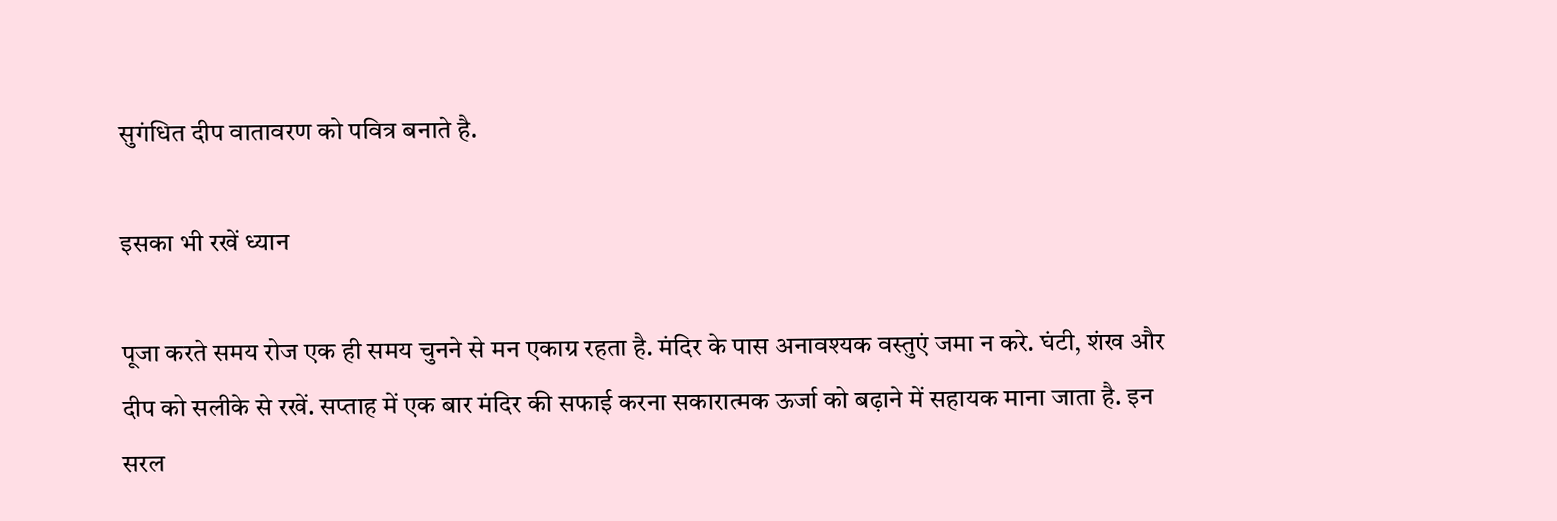सुगंधित दीप वातावरण को पवित्र बनाते है.

इसका भी रखें ध्यान

पूजा करते समय रोज एक ही समय चुनने से मन एकाग्र रहता है. मंदिर के पास अनावश्यक वस्तुएं जमा न करे. घंटी, शंख और दीप को सलीके से रखें. सप्ताह में एक बार मंदिर की सफाई करना सकारात्मक ऊर्जा को बढ़ाने में सहायक माना जाता है. इन सरल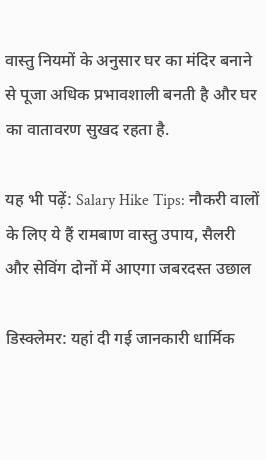वास्तु नियमों के अनुसार घर का मंदिर बनाने से पूजा अधिक प्रभावशाली बनती है और घर का वातावरण सुखद रहता है.

यह भी पढ़ें: Salary Hike Tips: नौकरी वालों के लिए ये हैं रामबाण वास्तु उपाय, सैलरी और सेविंग दोनों में आएगा जबरदस्त उछाल

डिस्क्लेमर: यहां दी गई जानकारी धार्मिक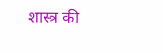शास्त्र की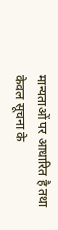मान्यताओं पर आधारित है तथा केवल सूचना के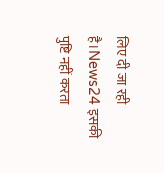लिए दी जा रही है।News24 इसकी पुष्टि नहीं करता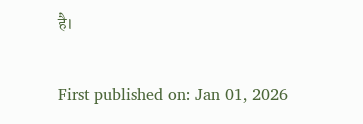है।

First published on: Jan 01, 2026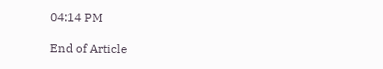04:14 PM

End of Article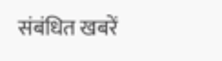संबंधित खबरें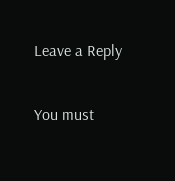Leave a Reply

You must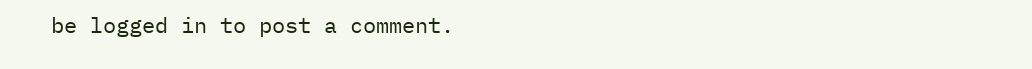be logged in to post a comment.